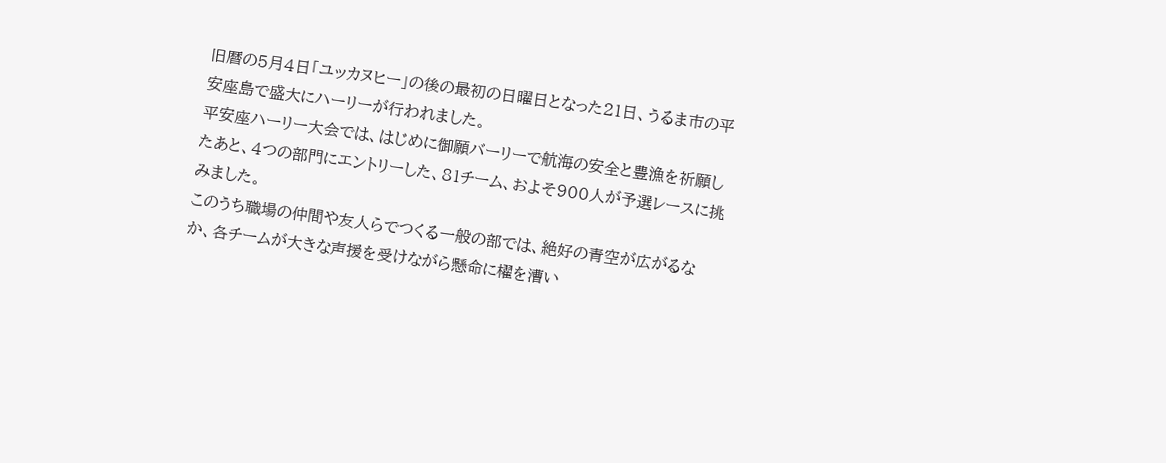旧暦の5月4日「ユッカヌヒー」の後の最初の日曜日となった21日、うるま市の平安座島で盛大にハーリーが行われました。
平安座ハーリー大会では、はじめに御願バーリーで航海の安全と豊漁を祈願したあと、4つの部門にエントリーした、81チーム、およそ900人が予選レースに挑みました。
このうち職場の仲間や友人らでつくる一般の部では、絶好の青空が広がるなか、各チームが大きな声援を受けながら懸命に櫂を漕い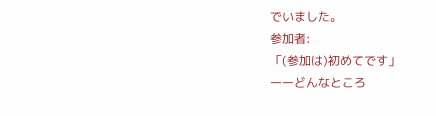でいました。
参加者:
「(参加は)初めてです」
ーーどんなところ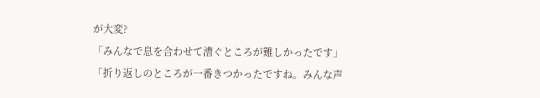が大変?
「みんなで息を合わせて漕ぐところが難しかったです」
「折り返しのところが一番きつかったですね。みんな声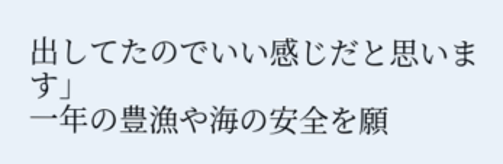出してたのでいい感じだと思います」
一年の豊漁や海の安全を願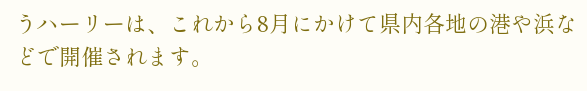うハーリーは、これから8月にかけて県内各地の港や浜などで開催されます。